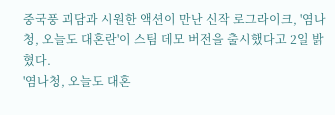중국풍 괴담과 시원한 액션이 만난 신작 로그라이크, '염나청, 오늘도 대혼란'이 스팀 데모 버전을 출시했다고 2일 밝혔다.
'염나청, 오늘도 대혼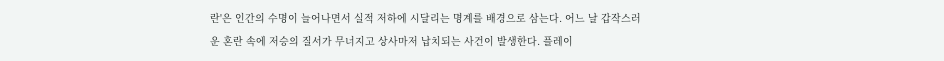란'은 인간의 수명이 늘어나면서 실적 저하에 시달리는 명계를 배경으로 삼는다. 어느 날 갑작스러운 혼란 속에 저승의 질서가 무너지고 상사마저 납치되는 사건이 발생한다. 플레이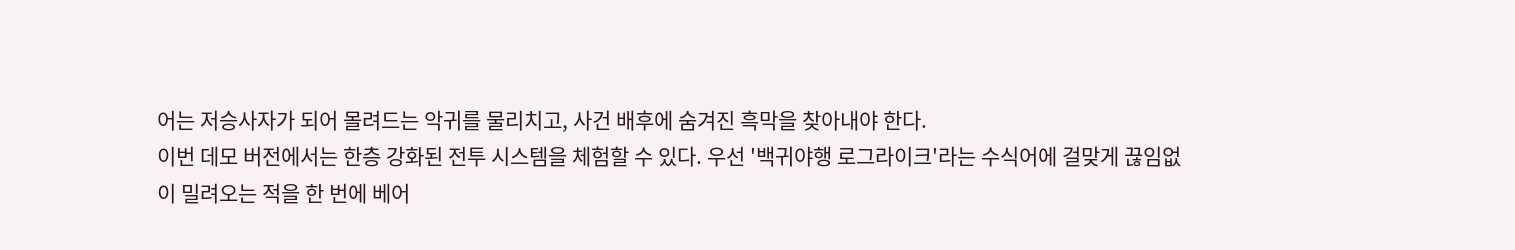어는 저승사자가 되어 몰려드는 악귀를 물리치고, 사건 배후에 숨겨진 흑막을 찾아내야 한다.
이번 데모 버전에서는 한층 강화된 전투 시스템을 체험할 수 있다. 우선 '백귀야행 로그라이크'라는 수식어에 걸맞게 끊임없이 밀려오는 적을 한 번에 베어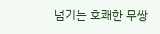넘기는 호쾌한 무쌍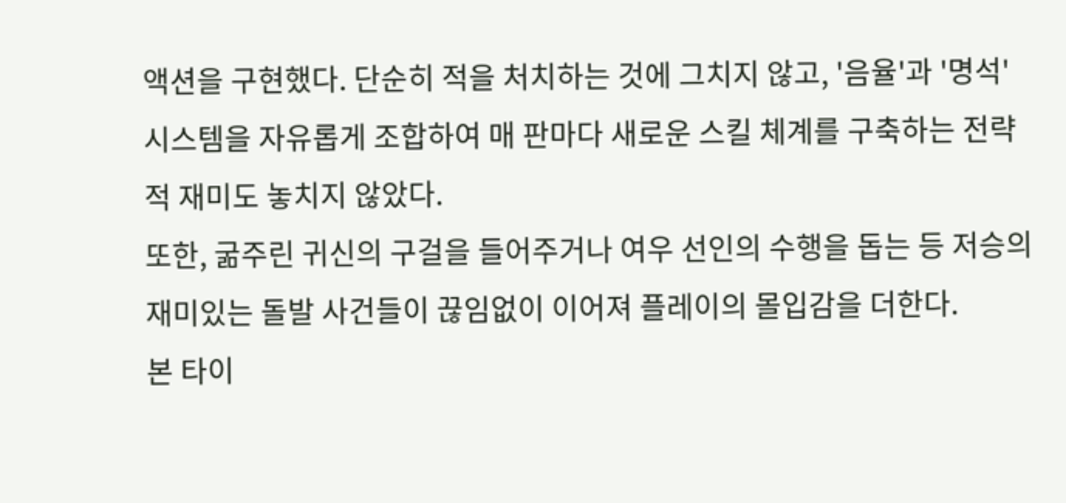액션을 구현했다. 단순히 적을 처치하는 것에 그치지 않고, '음율'과 '명석' 시스템을 자유롭게 조합하여 매 판마다 새로운 스킬 체계를 구축하는 전략적 재미도 놓치지 않았다.
또한, 굶주린 귀신의 구걸을 들어주거나 여우 선인의 수행을 돕는 등 저승의 재미있는 돌발 사건들이 끊임없이 이어져 플레이의 몰입감을 더한다.
본 타이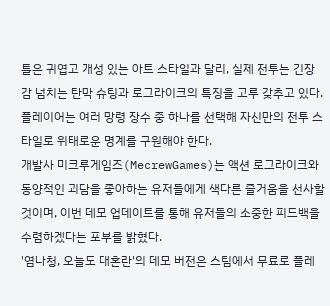틀은 귀엽고 개성 있는 아트 스타일과 달리, 실제 전투는 긴장감 넘치는 탄막 슈팅과 로그라이크의 특징을 고루 갖추고 있다. 플레이어는 여러 망령 장수 중 하나를 선택해 자신만의 전투 스타일로 위태로운 명계를 구원해야 한다.
개발사 미크루게임즈(MecrewGames)는 액션 로그라이크와 동양적인 괴담을 좋아하는 유저들에게 색다른 즐거움을 선사할 것이며, 이번 데모 업데이트를 통해 유저들의 소중한 피드백을 수렴하겠다는 포부를 밝혔다.
'염나청, 오늘도 대혼란'의 데모 버전은 스팀에서 무료로 플레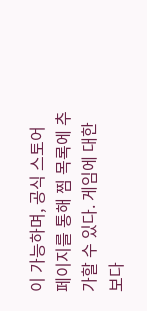이 가능하며, 공식 스토어 페이지를 통해 찜 목록에 추가할 수 있다. 게임에 대한 보다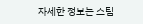자세한 정보는 스팀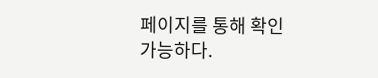페이지를 통해 확인 가능하다.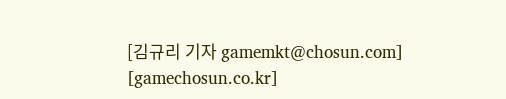[김규리 기자 gamemkt@chosun.com] [gamechosun.co.kr]